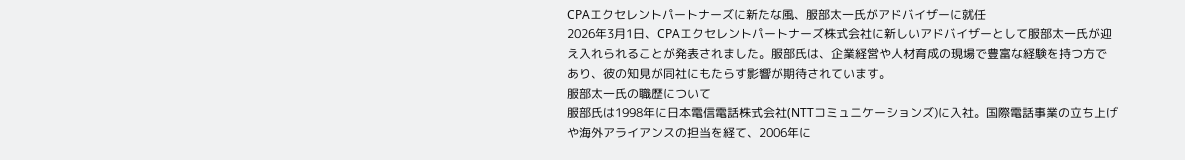CPAエクセレントパートナーズに新たな風、服部太一氏がアドバイザーに就任
2026年3月1日、CPAエクセレントパートナーズ株式会社に新しいアドバイザーとして服部太一氏が迎え入れられることが発表されました。服部氏は、企業経営や人材育成の現場で豊富な経験を持つ方であり、彼の知見が同社にもたらす影響が期待されています。
服部太一氏の職歴について
服部氏は1998年に日本電信電話株式会社(NTTコミュニケーションズ)に入社。国際電話事業の立ち上げや海外アライアンスの担当を経て、2006年に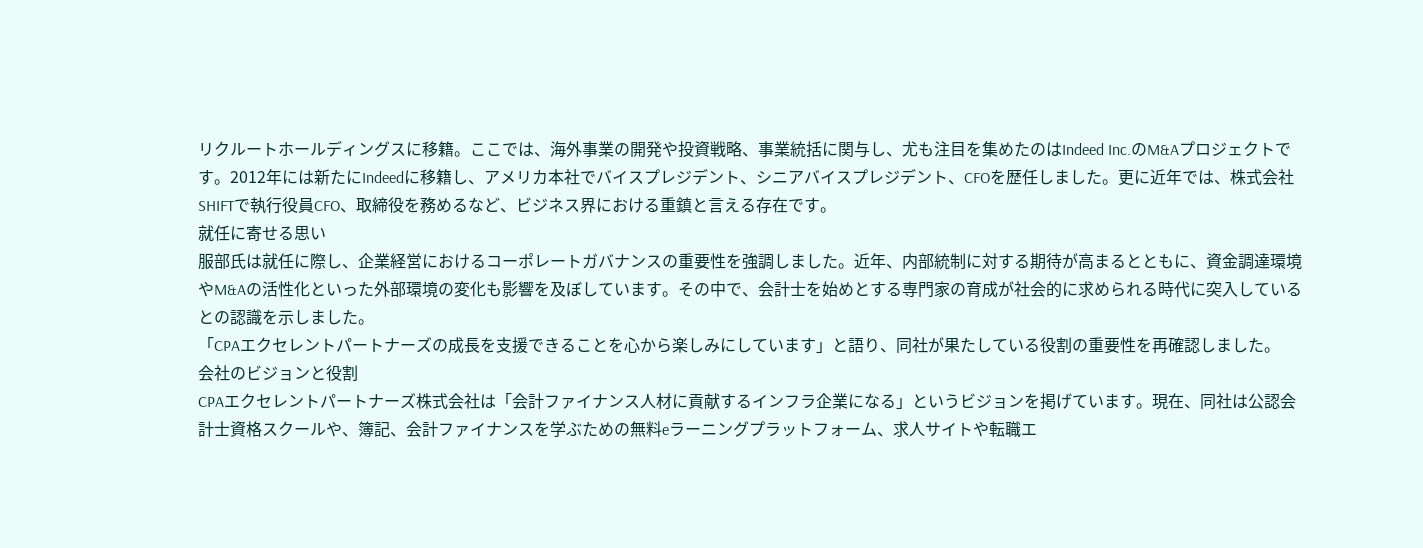リクルートホールディングスに移籍。ここでは、海外事業の開発や投資戦略、事業統括に関与し、尤も注目を集めたのはIndeed Inc.のM&Aプロジェクトです。2012年には新たにIndeedに移籍し、アメリカ本社でバイスプレジデント、シニアバイスプレジデント、CFOを歴任しました。更に近年では、株式会社SHIFTで執行役員CFO、取締役を務めるなど、ビジネス界における重鎮と言える存在です。
就任に寄せる思い
服部氏は就任に際し、企業経営におけるコーポレートガバナンスの重要性を強調しました。近年、内部統制に対する期待が高まるとともに、資金調達環境やM&Aの活性化といった外部環境の変化も影響を及ぼしています。その中で、会計士を始めとする専門家の育成が社会的に求められる時代に突入しているとの認識を示しました。
「CPAエクセレントパートナーズの成長を支援できることを心から楽しみにしています」と語り、同社が果たしている役割の重要性を再確認しました。
会社のビジョンと役割
CPAエクセレントパートナーズ株式会社は「会計ファイナンス人材に貢献するインフラ企業になる」というビジョンを掲げています。現在、同社は公認会計士資格スクールや、簿記、会計ファイナンスを学ぶための無料eラーニングプラットフォーム、求人サイトや転職エ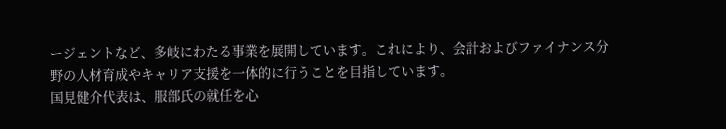ージェントなど、多岐にわたる事業を展開しています。これにより、会計およびファイナンス分野の人材育成やキャリア支援を一体的に行うことを目指しています。
国見健介代表は、服部氏の就任を心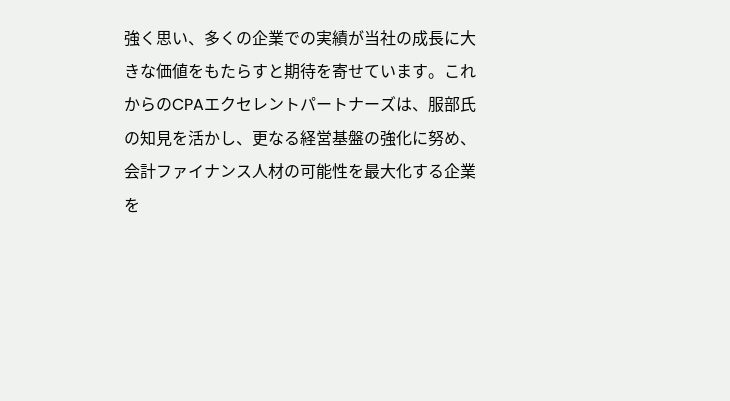強く思い、多くの企業での実績が当社の成長に大きな価値をもたらすと期待を寄せています。これからのCPAエクセレントパートナーズは、服部氏の知見を活かし、更なる経営基盤の強化に努め、会計ファイナンス人材の可能性を最大化する企業を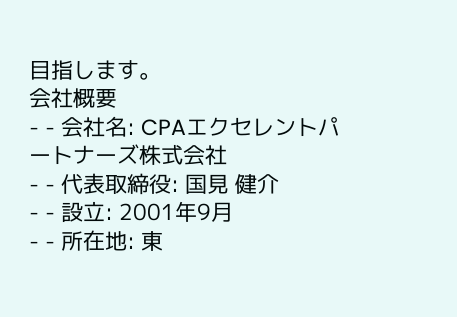目指します。
会社概要
- - 会社名: CPAエクセレントパートナーズ株式会社
- - 代表取締役: 国見 健介
- - 設立: 2001年9月
- - 所在地: 東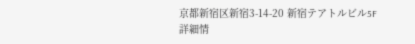京都新宿区新宿3-14-20 新宿テアトルビル5F
詳細情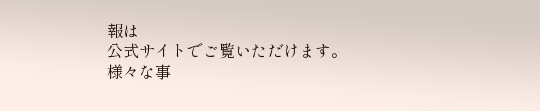報は
公式サイトでご覧いただけます。
様々な事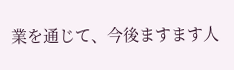業を通じて、今後ますます人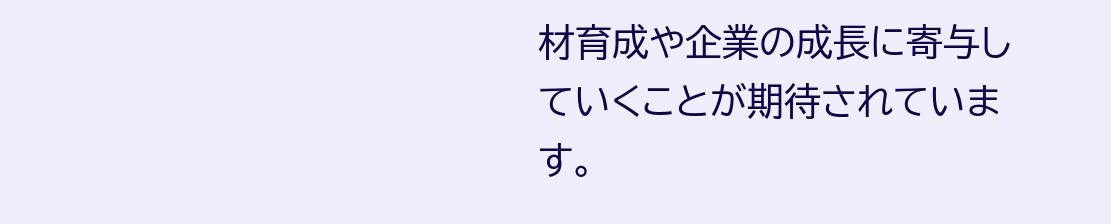材育成や企業の成長に寄与していくことが期待されています。